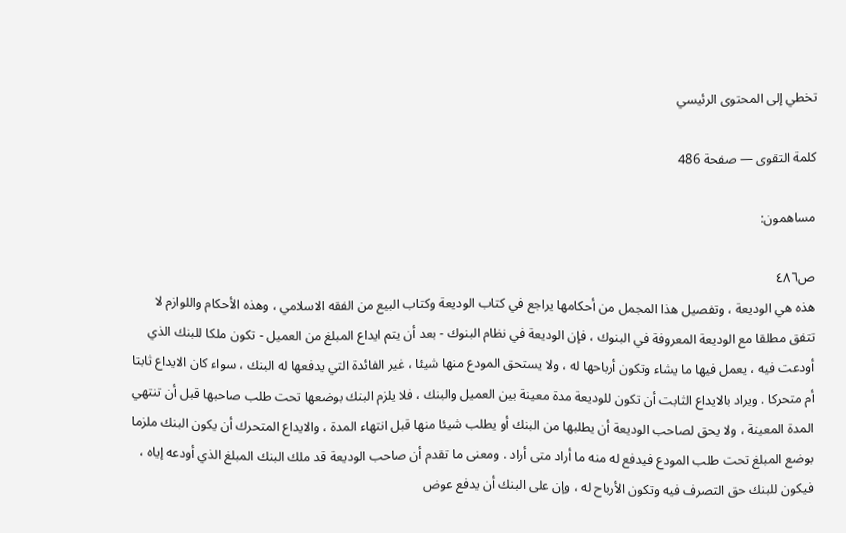تخطي إلى المحتوى الرئيسي

كلمة التقوى — صفحة 486

مساهمون:

ص٤٨٦
هذه هي الوديعة ، وتفصيل هذا المجمل من أحكامها يراجع في كتاب الوديعة وكتاب البيع من الفقه الاسلامي ، وهذه الأحكام واللوازم لا تتفق مطلقا مع الوديعة المعروفة في البنوك ، فإن الوديعة في نظام البنوك - بعد أن يتم ايداع المبلغ من العميل - تكون ملكا للبنك الذي أودعت فيه ، يعمل فيها ما يشاء وتكون أرباحها له ، ولا يستحق المودع منها شيئا ، غير الفائدة التي يدفعها له البنك ، سواء كان الايداع ثابتا أم متحركا . ويراد بالايداع الثابت أن تكون للوديعة مدة معينة بين العميل والبنك ، فلا يلزم البنك بوضعها تحت طلب صاحبها قبل أن تنتهي المدة المعينة ، ولا يحق لصاحب الوديعة أن يطلبها من البنك أو يطلب شيئا منها قبل انتهاء المدة ، والايداع المتحرك أن يكون البنك ملزما بوضع المبلغ تحت طلب المودع فيدفع له منه ما أراد متى أراد . ومعنى ما تقدم أن صاحب الوديعة قد ملك البنك المبلغ الذي أودعه إياه ، فيكون للبنك حق التصرف فيه وتكون الأرباح له ، وإن على البنك أن يدفع عوض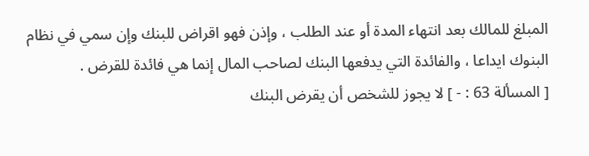المبلغ للمالك بعد انتهاء المدة أو عند الطلب ، وإذن فهو اقراض للبنك وإن سمي في نظام البنوك ايداعا ، والفائدة التي يدفعها البنك لصاحب المال إنما هي فائدة للقرض .
[ المسألة 63 : - ] لا يجوز للشخص أن يقرض البنك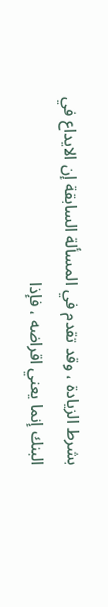بشرط الزيادة ، وقد تقدم في المسألة السابقة إن الايداع في البنك إنما يعني اقراضه ، فإذا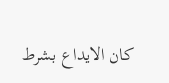كان الايداع بشرط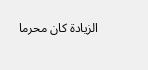الزيادة كان محرما